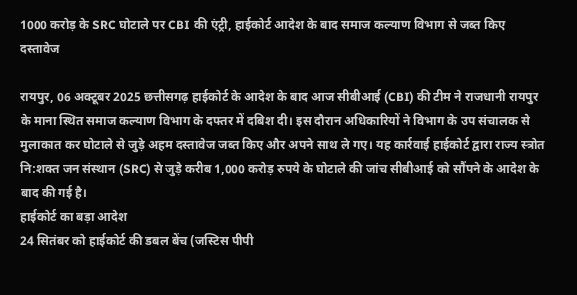1000 करोड़ के SRC घोटाले पर CBI की एंट्री, हाईकोर्ट आदेश के बाद समाज कल्याण विभाग से जब्त किए दस्तावेज

रायपुर, 06 अक्टूबर 2025 छत्तीसगढ़ हाईकोर्ट के आदेश के बाद आज सीबीआई (CBI) की टीम ने राजधानी रायपुर के माना स्थित समाज कल्याण विभाग के दफ्तर में दबिश दी। इस दौरान अधिकारियों ने विभाग के उप संचालक से मुलाकात कर घोटाले से जुड़े अहम दस्तावेज जब्त किए और अपने साथ ले गए। यह कार्रवाई हाईकोर्ट द्वारा राज्य स्त्रोत नि:शक्त जन संस्थान (SRC) से जुड़े करीब 1,000 करोड़ रुपये के घोटाले की जांच सीबीआई को सौंपने के आदेश के बाद की गई है।
हाईकोर्ट का बड़ा आदेश
24 सितंबर को हाईकोर्ट की डबल बेंच (जस्टिस पीपी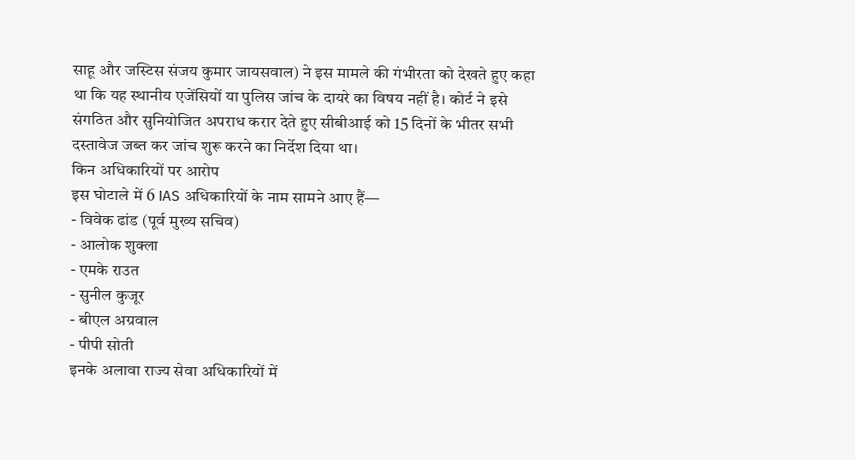साहू और जस्टिस संजय कुमार जायसवाल) ने इस मामले की गंभीरता को देखते हुए कहा था कि यह स्थानीय एजेंसियों या पुलिस जांच के दायरे का विषय नहीं है। कोर्ट ने इसे संगठित और सुनियोजित अपराध करार देते हुए सीबीआई को 15 दिनों के भीतर सभी दस्तावेज जब्त कर जांच शुरू करने का निर्देश दिया था।
किन अधिकारियों पर आरोप
इस घोटाले में 6 IAS अधिकारियों के नाम सामने आए हैं—
- विवेक ढांड (पूर्व मुख्य सचिव)
- आलोक शुक्ला
- एमके राउत
- सुनील कुजूर
- बीएल अग्रवाल
- पीपी सोती
इनके अलावा राज्य सेवा अधिकारियों में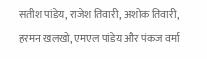सतीश पांडेय, राजेश तिवारी, अशोक तिवारी, हरमन खलखो, एमएल पांडेय और पंकज वर्मा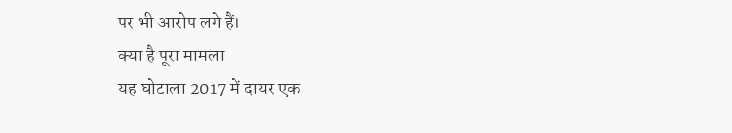पर भी आरोप लगे हैं।
क्या है पूरा मामला
यह घोटाला 2017 में दायर एक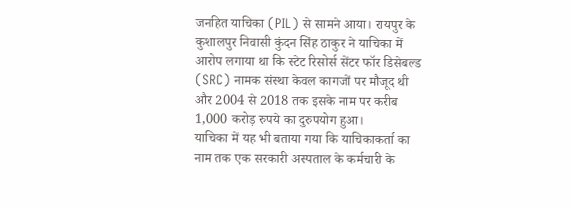जनहित याचिका (PIL) से सामने आया। रायपुर के कुशालपुर निवासी कुंदन सिंह ठाकुर ने याचिका में आरोप लगाया था कि स्टेट रिसोर्स सेंटर फॉर डिसेबल्ड (SRC) नामक संस्था केवल कागजों पर मौजूद थी और 2004 से 2018 तक इसके नाम पर करीब 1,000 करोड़ रुपये का दुरुपयोग हुआ।
याचिका में यह भी बताया गया कि याचिकाकर्ता का नाम तक एक सरकारी अस्पताल के कर्मचारी के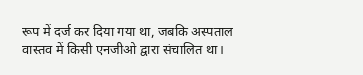रूप में दर्ज कर दिया गया था, जबकि अस्पताल वास्तव में किसी एनजीओ द्वारा संचालित था।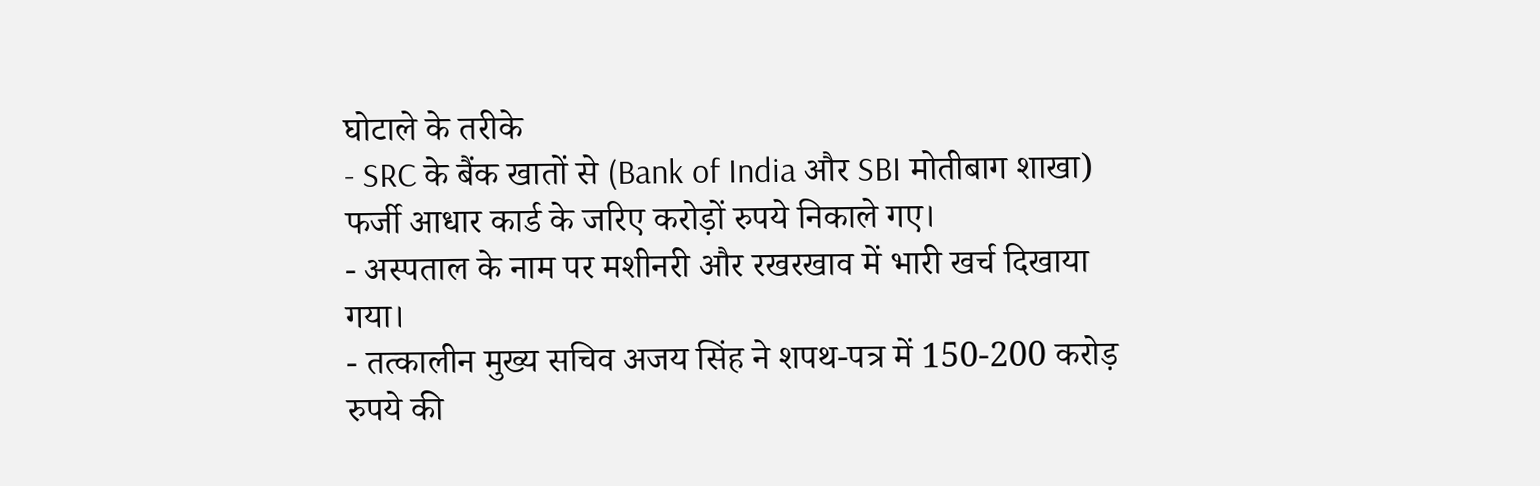घोटाले के तरीके
- SRC के बैंक खातों से (Bank of India और SBI मोतीबाग शाखा) फर्जी आधार कार्ड के जरिए करोड़ों रुपये निकाले गए।
- अस्पताल के नाम पर मशीनरी और रखरखाव में भारी खर्च दिखाया गया।
- तत्कालीन मुख्य सचिव अजय सिंह ने शपथ-पत्र में 150-200 करोड़ रुपये की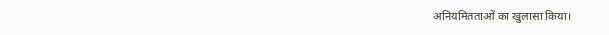अनियमितताओं का खुलासा किया।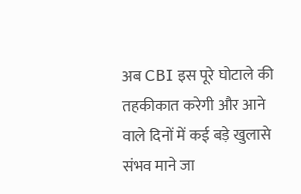अब CBI इस पूरे घोटाले की तहकीकात करेगी और आने वाले दिनों में कई बड़े खुलासे संभव माने जा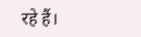रहे हैं।